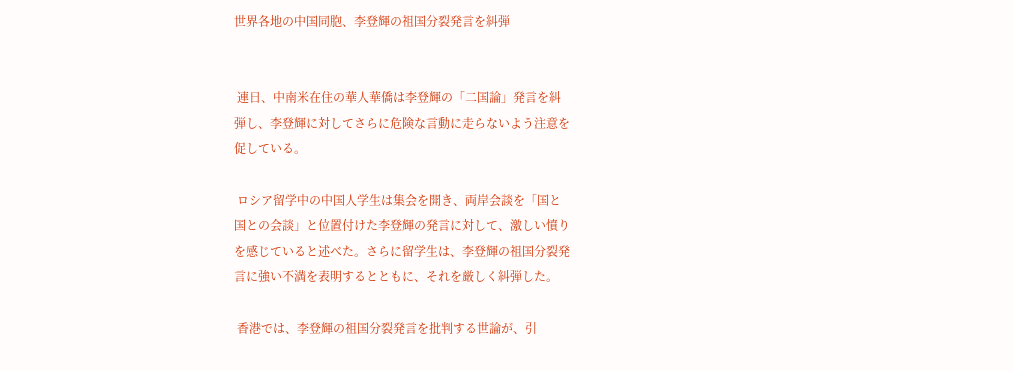世界各地の中国同胞、李登輝の祖国分裂発言を糾弾


 連日、中南米在住の華人華僑は李登輝の「二国論」発言を糾
弾し、李登輝に対してさらに危険な言動に走らないよう注意を
促している。

 ロシア留学中の中国人学生は集会を開き、両岸会談を「国と
国との会談」と位置付けた李登輝の発言に対して、激しい憤り
を感じていると述べた。さらに留学生は、李登輝の祖国分裂発
言に強い不満を表明するとともに、それを厳しく糾弾した。

 香港では、李登輝の祖国分裂発言を批判する世論が、引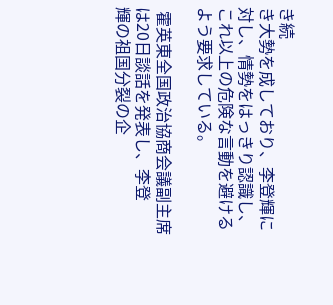き続
き大勢を成しており、李登輝に対し、情勢をはっきり認識し、
これ以上の危険な言動を避けるよう要求している。

 霍英東全国政治協商会議副主席は20日談話を発表し、李登
輝の祖国分裂の企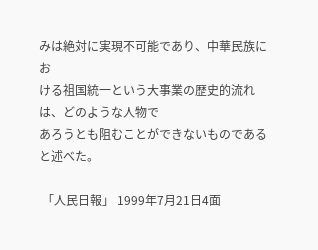みは絶対に実現不可能であり、中華民族にお
ける祖国統一という大事業の歴史的流れは、どのような人物で
あろうとも阻むことができないものであると述べた。

 「人民日報」 1999年7月21日4面